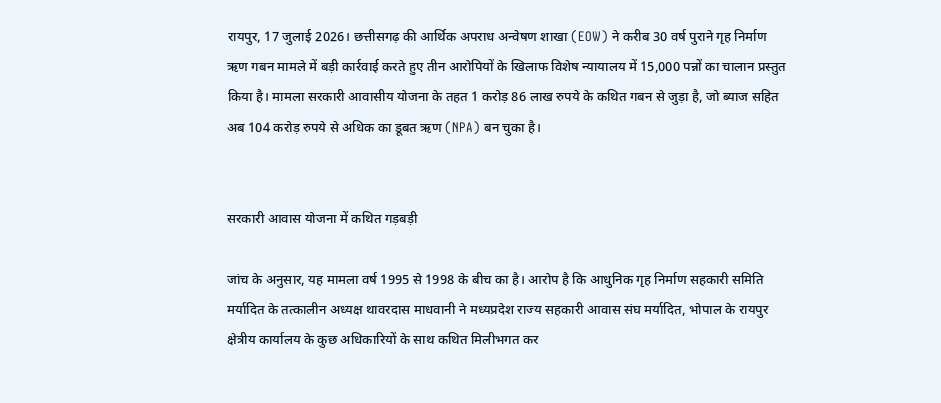रायपुर, 17 जुलाई 2026। छत्तीसगढ़ की आर्थिक अपराध अन्वेषण शाखा (EOW) ने करीब 30 वर्ष पुराने गृह निर्माण ऋण गबन मामले में बड़ी कार्रवाई करते हुए तीन आरोपियों के खिलाफ विशेष न्यायालय में 15,000 पन्नों का चालान प्रस्तुत किया है। मामला सरकारी आवासीय योजना के तहत 1 करोड़ 86 लाख रुपये के कथित गबन से जुड़ा है, जो ब्याज सहित अब 104 करोड़ रुपये से अधिक का डूबत ऋण (NPA) बन चुका है।


सरकारी आवास योजना में कथित गड़बड़ी

जांच के अनुसार, यह मामला वर्ष 1995 से 1998 के बीच का है। आरोप है कि आधुनिक गृह निर्माण सहकारी समिति मर्यादित के तत्कालीन अध्यक्ष थावरदास माधवानी ने मध्यप्रदेश राज्य सहकारी आवास संघ मर्यादित, भोपाल के रायपुर क्षेत्रीय कार्यालय के कुछ अधिकारियों के साथ कथित मिलीभगत कर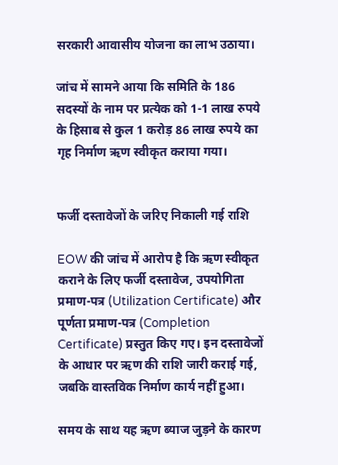सरकारी आवासीय योजना का लाभ उठाया।

जांच में सामने आया कि समिति के 186 सदस्यों के नाम पर प्रत्येक को 1-1 लाख रुपये के हिसाब से कुल 1 करोड़ 86 लाख रुपये का गृह निर्माण ऋण स्वीकृत कराया गया।


फर्जी दस्तावेजों के जरिए निकाली गई राशि

EOW की जांच में आरोप है कि ऋण स्वीकृत कराने के लिए फर्जी दस्तावेज, उपयोगिता प्रमाण-पत्र (Utilization Certificate) और पूर्णता प्रमाण-पत्र (Completion Certificate) प्रस्तुत किए गए। इन दस्तावेजों के आधार पर ऋण की राशि जारी कराई गई, जबकि वास्तविक निर्माण कार्य नहीं हुआ।

समय के साथ यह ऋण ब्याज जुड़ने के कारण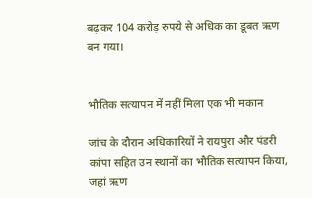बढ़कर 104 करोड़ रुपये से अधिक का डूबत ऋण बन गया।


भौतिक सत्यापन में नहीं मिला एक भी मकान

जांच के दौरान अधिकारियों ने रायपुरा और पंडरी कांपा सहित उन स्थानों का भौतिक सत्यापन किया, जहां ऋण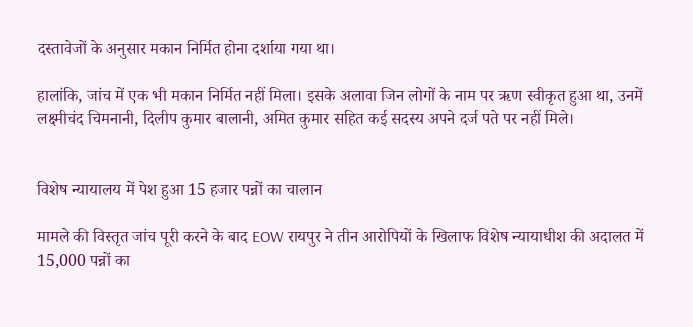दस्तावेजों के अनुसार मकान निर्मित होना दर्शाया गया था।

हालांकि, जांच में एक भी मकान निर्मित नहीं मिला। इसके अलावा जिन लोगों के नाम पर ऋण स्वीकृत हुआ था, उनमें लक्ष्मीचंद चिमनानी, दिलीप कुमार बालानी, अमित कुमार सहित कई सदस्य अपने दर्ज पते पर नहीं मिले।


विशेष न्यायालय में पेश हुआ 15 हजार पन्नों का चालान

मामले की विस्तृत जांच पूरी करने के बाद EOW रायपुर ने तीन आरोपियों के खिलाफ विशेष न्यायाधीश की अदालत में 15,000 पन्नों का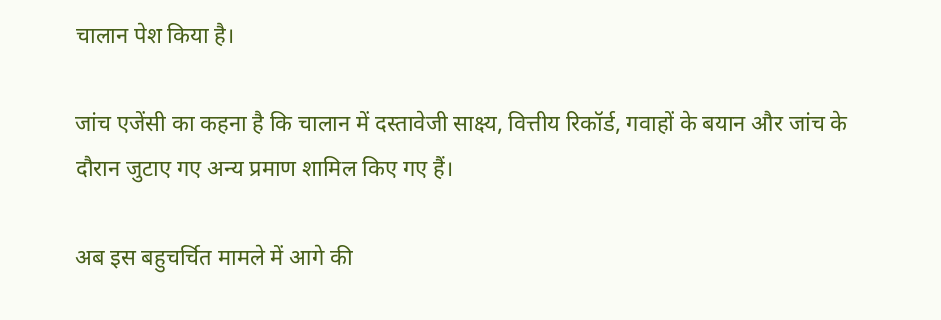चालान पेश किया है।

जांच एजेंसी का कहना है कि चालान में दस्तावेजी साक्ष्य, वित्तीय रिकॉर्ड, गवाहों के बयान और जांच के दौरान जुटाए गए अन्य प्रमाण शामिल किए गए हैं।

अब इस बहुचर्चित मामले में आगे की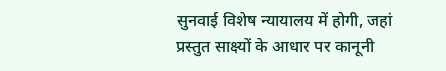सुनवाई विशेष न्यायालय में होगी, जहां प्रस्तुत साक्ष्यों के आधार पर कानूनी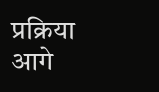प्रक्रिया आगे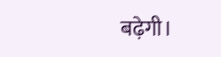बढ़ेगी।